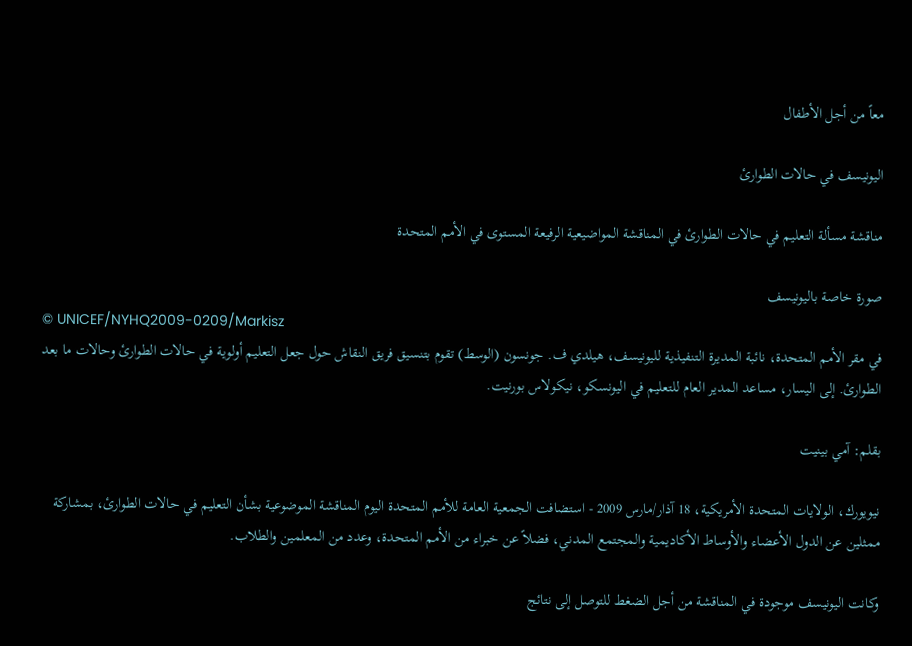معاً من أجل الأطفال

اليونيسف في حالات الطوارئ

مناقشة مسألة التعليم في حالات الطوارئ في المناقشة المواضيعية الرفيعة المستوى في الأمم المتحدة

صورة خاصة باليونيسف
© UNICEF/NYHQ2009-0209/Markisz
في مقر الأمم المتحدة، نائبة المديرة التنفيذية لليونيسف، هيلدي ف. جونسون (الوسط) تقوم بتنسيق فريق النقاش حول جعل التعليم أولوية في حالات الطوارئ وحالات ما بعد الطوارئ. إلى اليسار، مساعد المدير العام للتعليم في اليونسكو، نيكولاس بورنيت.

بقلم: آمي بينيت

نيويورك، الولايات المتحدة الأمريكية، 18 آذار/مارس 2009 - استضافت الجمعية العامة للأمم المتحدة اليوم المناقشة الموضوعية بشأن التعليم في حالات الطوارئ، بمشاركة ممثلين عن الدول الأعضاء والأوساط الأكاديمية والمجتمع المدني، فضلاً عن خبراء من الأمم المتحدة، وعدد من المعلمين والطلاب.

وكانت اليونيسف موجودة في المناقشة من أجل الضغط للتوصل إلى نتائج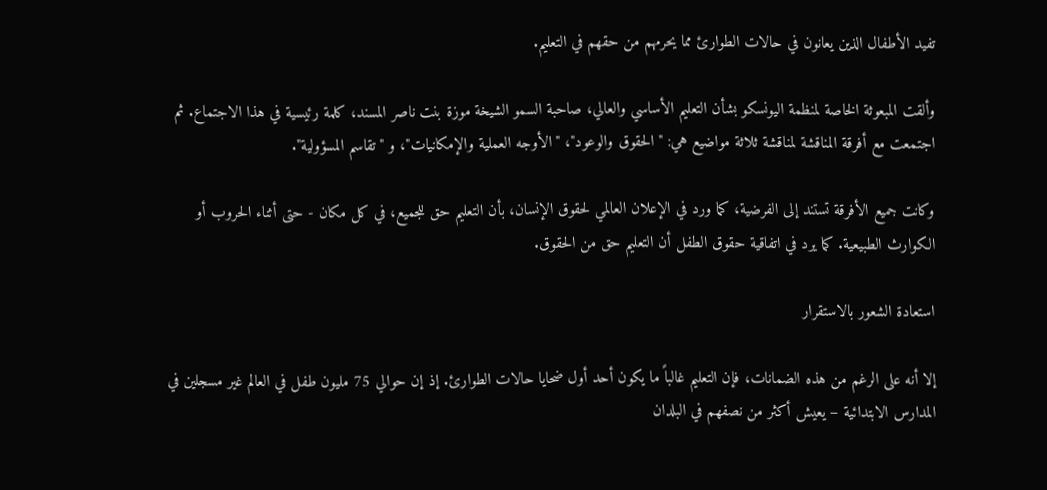تفيد الأطفال الذين يعانون في حالات الطوارئ مما يحرمهم من حقهم في التعليم.

وألقت المبعوثة الخاصة لمنظمة اليونسكو بشأن التعليم الأساسي والعالي، صاحبة السمو الشيخة موزة بنت ناصر المسند، كلمة رئيسية في هذا الاجتماع. ثم اجتمعت مع أفرقة المناقشة لمناقشة ثلاثة مواضيع هي: "الحقوق والوعود"، "الأوجه العملية والإمكانيات"، و "تقاسم المسؤولية".

وكانت جميع الأفرقة تستند إلى الفرضية، كما ورد في الإعلان العالمي لحقوق الإنسان، بأن التعليم حق للجميع، في كل مكان - حتى أثناء الحروب أو الكوارث الطبيعية. كما يرد في اتفاقية حقوق الطفل أن التعليم حق من الحقوق.

استعادة الشعور بالاستقرار

إلا أنه على الرغم من هذه الضمانات، فإن التعليم غالباً ما يكون أحد أول ضحايا حالات الطوارئ. إذ إن حوالي 75 مليون طفل في العالم غير مسجلين في المدارس الابتدائية – يعيش أكثر من نصفهم في البلدان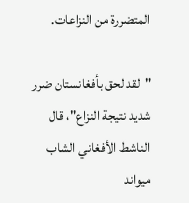المتضررة من النزاعات.

"لقد لحق بأفغانستان ضرر شديد نتيجة النزاع"، قال الناشط الأفغاني الشاب ميواند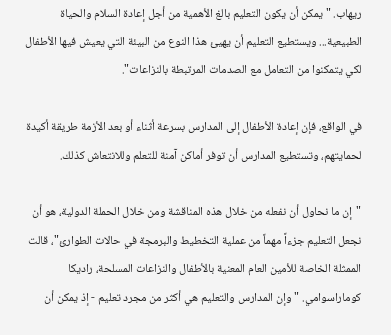ريهاب. "يمكن أن يكون التعليم بالغ الأهمية من أجل إعادة السلام والحياة الطبيعية... ويستطيع التعليم أن يهيئ هذا النوع من البيئة التي يعيش فيها الأطفال لكي يتمكنوا من التعامل مع الصدمات المرتبطة بالنزاعات".

في الواقع، فإن إعادة الأطفال إلى المدارس بسرعة أثناء أو بعد الأزمة طريقة أكيدة لحمايتهم، وتستطيع المدارس أن توفر أماكن آمنة للتعلم وللانتعاش كذلك.

"إن ما نحاول أن نفعله من خلال هذه المناقشة ومن خلال الحملة الدولية، هو أن نجعل التعليم جزءاً مهماً من عملية التخطيط والبرمجة في حالات الطوارئ"، قالت الممثلة الخاصة للأمين العام المعنية بالأطفال والنزاعات المسلحة، راديكا كوماراسوامي. "وإن المدارس والتعليم هي أكثر من مجرد تعليم - إذ يمكن أن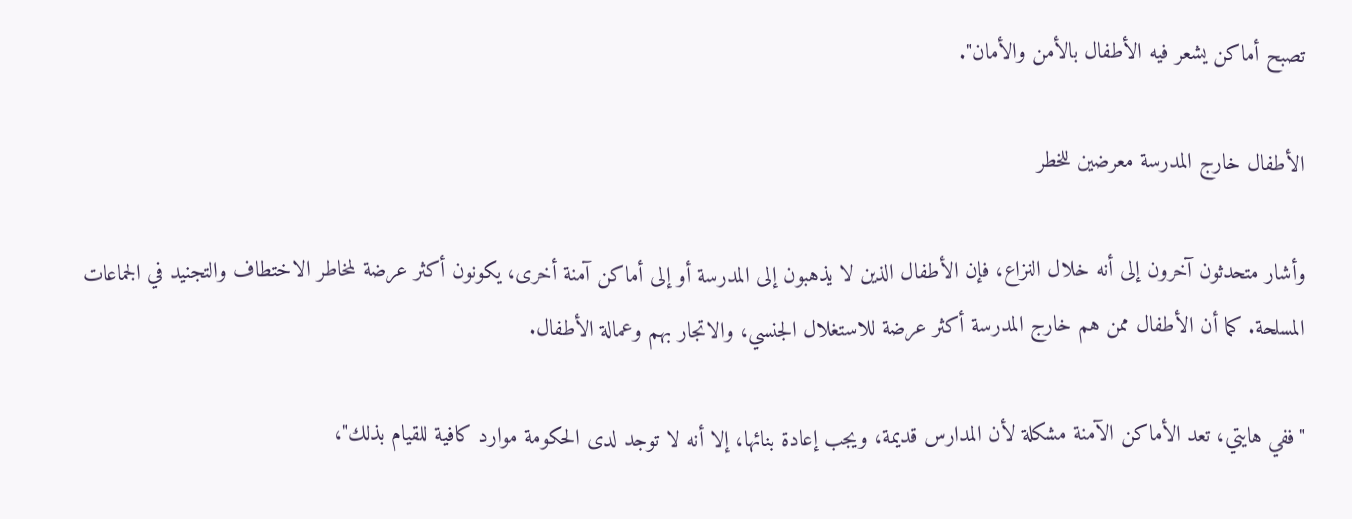تصبح أماكن يشعر فيه الأطفال بالأمن والأمان".

الأطفال خارج المدرسة معرضين للخطر

وأشار متحدثون آخرون إلى أنه خلال النزاع، فإن الأطفال الذين لا يذهبون إلى المدرسة أو إلى أماكن آمنة أخرى، يكونون أكثر عرضة لمخاطر الاختطاف والتجنيد في الجماعات المسلحة. كما أن الأطفال ممن هم خارج المدرسة أكثر عرضة للاستغلال الجنسي، والاتجار بهم وعمالة الأطفال.

"ففي هايتي، تعد الأماكن الآمنة مشكلة لأن المدارس قديمة، ويجب إعادة بنائها، إلا أنه لا توجد لدى الحكومة موارد كافية للقيام بذلك"،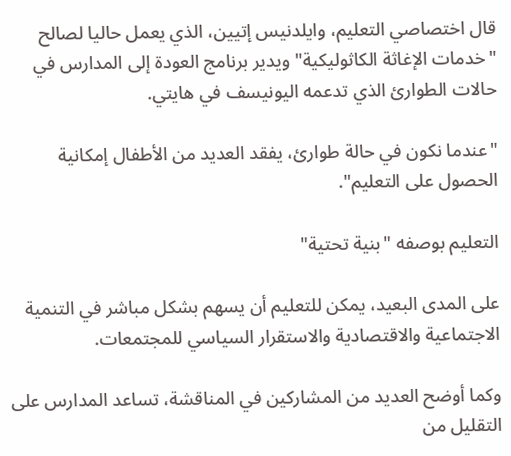قال اختصاصي التعليم، وايلدنيس إتيين، الذي يعمل حاليا لصالح "خدمات الإغاثة الكاثوليكية" ويدير برنامج العودة إلى المدارس في حالات الطوارئ الذي تدعمه اليونيسف في هايتي.

"عندما نكون في حالة طوارئ، يفقد العديد من الأطفال إمكانية الحصول على التعليم".

التعليم بوصفه "بنية تحتية"

على المدى البعيد، يمكن للتعليم أن يسهم بشكل مباشر في التنمية الاجتماعية والاقتصادية والاستقرار السياسي للمجتمعات.

وكما أوضح العديد من المشاركين في المناقشة، تساعد المدارس على التقليل من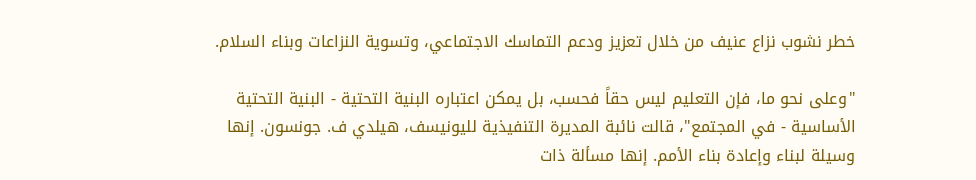خطر نشوب نزاع عنيف من خلال تعزيز ودعم التماسك الاجتماعي، وتسوية النزاعات وبناء السلام.

"وعلى نحو ما، فإن التعليم ليس حقاً فحسب، بل يمكن اعتباره البنية التحتية - البنية التحتية الأساسية - في المجتمع"، قالت نائبة المديرة التنفيذية لليونيسف، هيلدي ف. جونسون. إنها وسيلة لبناء وإعادة بناء الأمم. إنها مسألة ذات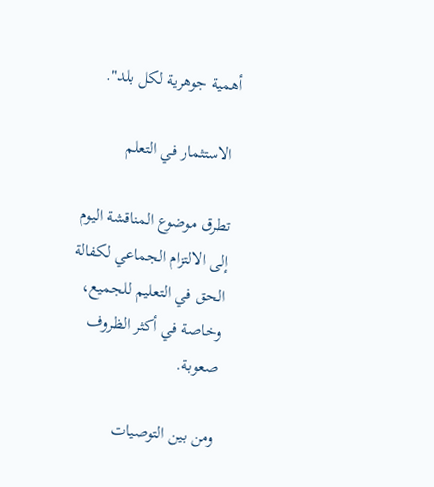أهمية جوهرية لكل بلد".

 الاستثمار في التعلم

تطرق موضوع المناقشة اليوم إلى الالتزام الجماعي لكفالة الحق في التعليم للجميع، وخاصة في أكثر الظروف صعوبة.

ومن بين التوصيات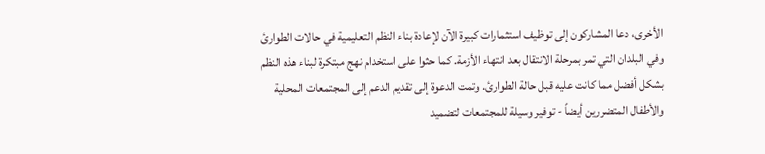الأخرى، دعا المشاركون إلى توظيف استثمارات كبيرة الآن لإعادة بناء النظم التعليمية في حالات الطوارئ وفي البلدان التي تمر بمرحلة الانتقال بعد انتهاء الأزمة. كما حثوا على استخدام نهج مبتكرة لبناء هذه النظم بشكل أفضل مما كانت عليه قبل حالة الطوارئ. وتمت الدعوة إلى تقديم الدعم إلى المجتمعات المحلية والأطفال المتضررين أيضاً - توفير وسيلة للمجتمعات لتضميد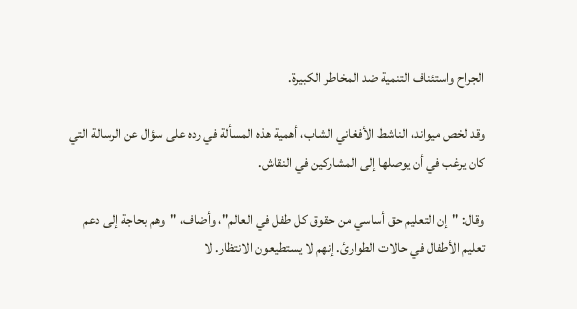الجراح واستئناف التنمية ضد المخاطر الكبيرة.

وقد لخص ميواند، الناشط الأفغاني الشاب، أهمية هذه المسألة في رده على سؤال عن الرسالة التي كان يرغب في أن يوصلها إلى المشاركين في النقاش.

وقال: "إن التعليم حق أساسي من حقوق كل طفل في العالم"، وأضاف، "وهم بحاجة إلى دعم تعليم الأطفال في حالات الطوارئ. إنهم لا يستطيعون الانتظار. لا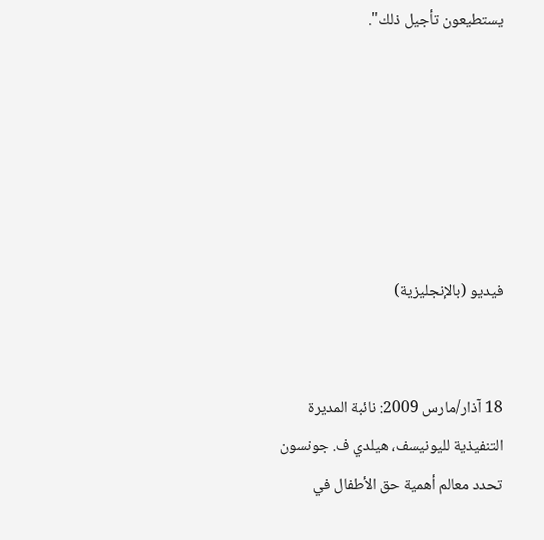يستطيعون تأجيل ذلك".






فيديو (بالإنجليزية)


18 آذار/مارس 2009: نائبة المديرة التنفيذية لليونيسف، هيلدي ف. جونسون تحدد معالم أهمية حق الأطفال في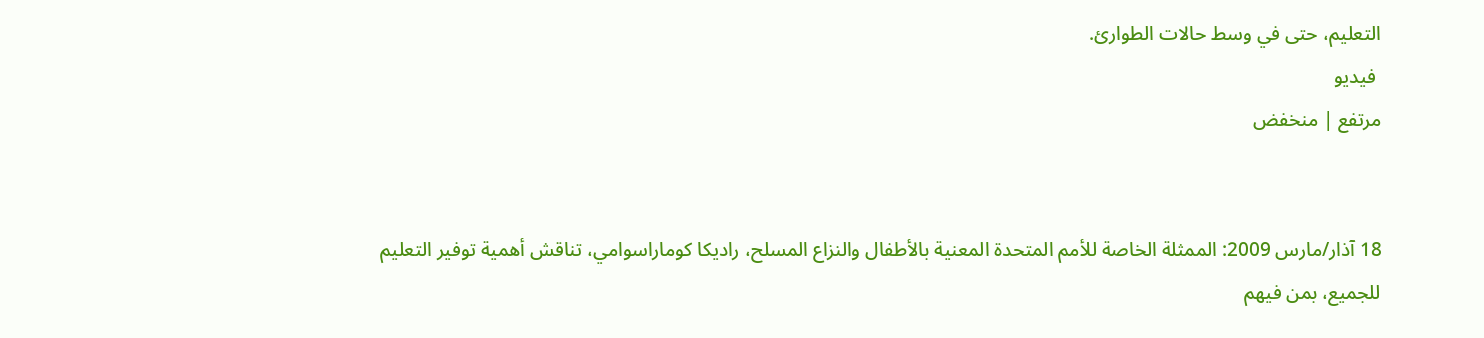التعليم، حتى في وسط حالات الطوارئ.
 فيديو
مرتفع | منخفض


18 آذار/مارس 2009: الممثلة الخاصة للأمم المتحدة المعنية بالأطفال والنزاع المسلح، راديكا كوماراسوامي، تناقش أهمية توفير التعليم للجميع، بمن فيهم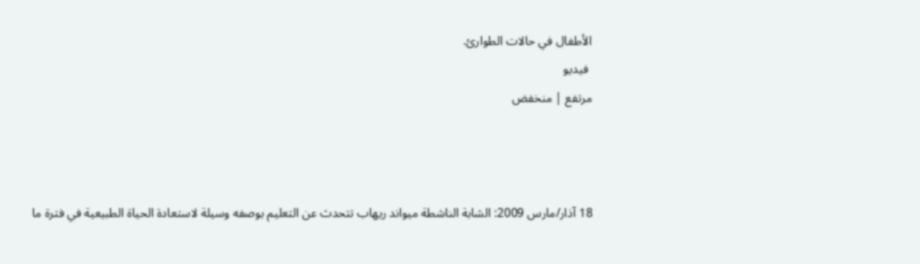الأطفال في حالات الطوارئ.
 فيديو
مرتفع | منخفض



18 آذار/مارس 2009: الشابة الناشطة ميواند ريهاب تتحدث عن التعليم بوصفه وسيلة لاستعادة الحياة الطبيعية في فترة ما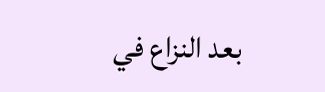بعد النزاع في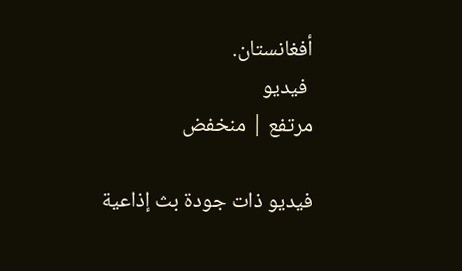أفغانستان.
 فيديو
مرتفع | منخفض

فيديو ذات جودة بث إذاعية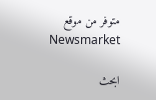متوفر من موقع Newsmarket

ابحث